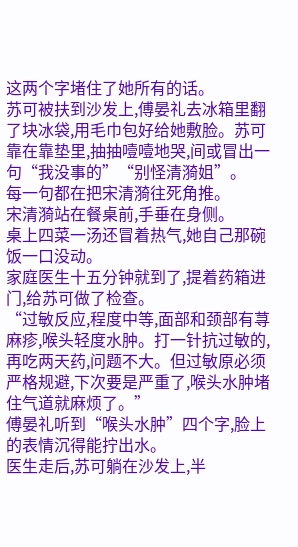这两个字堵住了她所有的话。
苏可被扶到沙发上,傅晏礼去冰箱里翻了块冰袋,用毛巾包好给她敷脸。苏可靠在靠垫里,抽抽噎噎地哭,间或冒出一句“我没事的”“别怪清漪姐”。
每一句都在把宋清漪往死角推。
宋清漪站在餐桌前,手垂在身侧。
桌上四菜一汤还冒着热气,她自己那碗饭一口没动。
家庭医生十五分钟就到了,提着药箱进门,给苏可做了检查。
“过敏反应,程度中等,面部和颈部有荨麻疹,喉头轻度水肿。打一针抗过敏的,再吃两天药,问题不大。但过敏原必须严格规避,下次要是严重了,喉头水肿堵住气道就麻烦了。”
傅晏礼听到“喉头水肿”四个字,脸上的表情沉得能拧出水。
医生走后,苏可躺在沙发上,半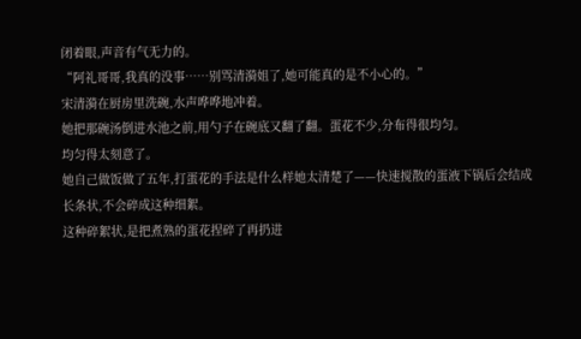闭着眼,声音有气无力的。
“阿礼哥哥,我真的没事……别骂清漪姐了,她可能真的是不小心的。”
宋清漪在厨房里洗碗,水声哗哗地冲着。
她把那碗汤倒进水池之前,用勺子在碗底又翻了翻。蛋花不少,分布得很均匀。
均匀得太刻意了。
她自己做饭做了五年,打蛋花的手法是什么样她太清楚了——快速搅散的蛋液下锅后会结成长条状,不会碎成这种细絮。
这种碎絮状,是把煮熟的蛋花捏碎了再扔进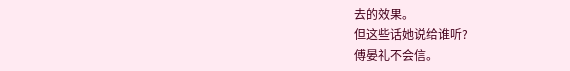去的效果。
但这些话她说给谁听?
傅晏礼不会信。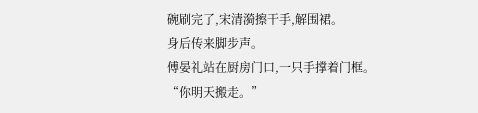碗刷完了,宋清漪擦干手,解围裙。
身后传来脚步声。
傅晏礼站在厨房门口,一只手撑着门框。
“你明天搬走。”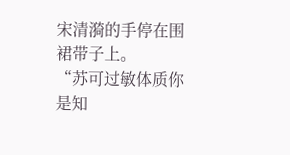宋清漪的手停在围裙带子上。
“苏可过敏体质你是知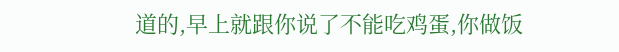道的,早上就跟你说了不能吃鸡蛋,你做饭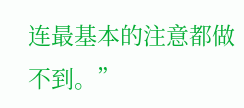连最基本的注意都做不到。”